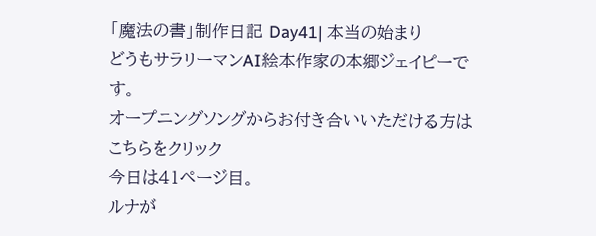「魔法の書」制作日記 Day41| 本当の始まり
どうもサラリーマンAI絵本作家の本郷ジェイピーです。
オープニングソングからお付き合いいただける方は
こちらをクリック
今日は41ページ目。
ルナが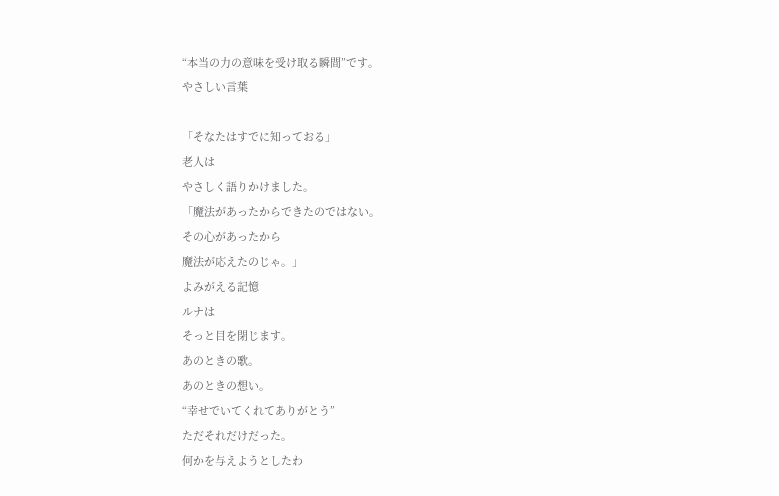“本当の力の意味を受け取る瞬間”です。
やさしい言葉

「そなたはすでに知っておる」
老人は
やさしく語りかけました。
「魔法があったからできたのではない。
その心があったから
魔法が応えたのじゃ。」
よみがえる記憶
ルナは
そっと目を閉じます。
あのときの歌。
あのときの想い。
“幸せでいてくれてありがとう”
ただそれだけだった。
何かを与えようとしたわ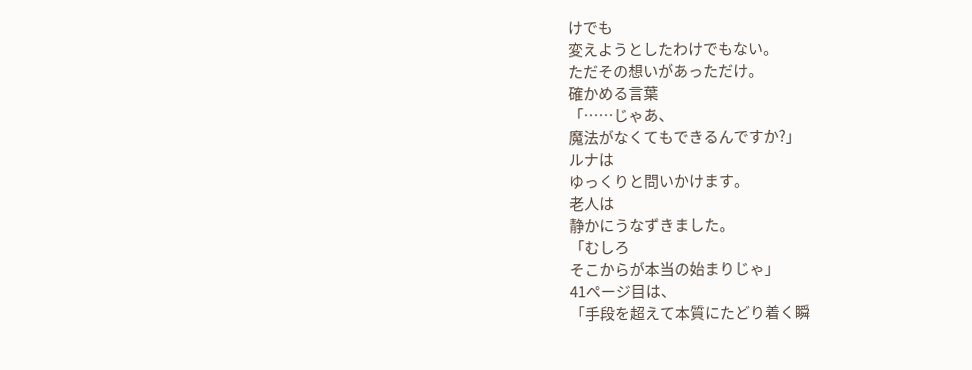けでも
変えようとしたわけでもない。
ただその想いがあっただけ。
確かめる言葉
「……じゃあ、
魔法がなくてもできるんですか?」
ルナは
ゆっくりと問いかけます。
老人は
静かにうなずきました。
「むしろ
そこからが本当の始まりじゃ」
41ページ目は、
「手段を超えて本質にたどり着く瞬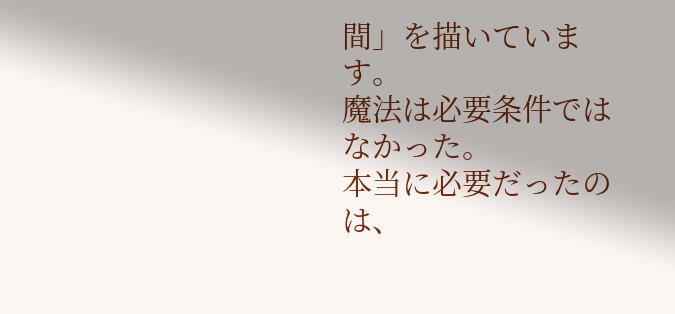間」を描いています。
魔法は必要条件ではなかった。
本当に必要だったのは、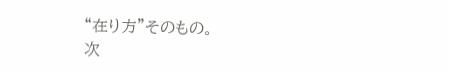“在り方”そのもの。
次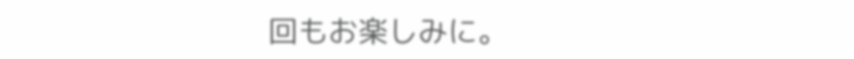回もお楽しみに。